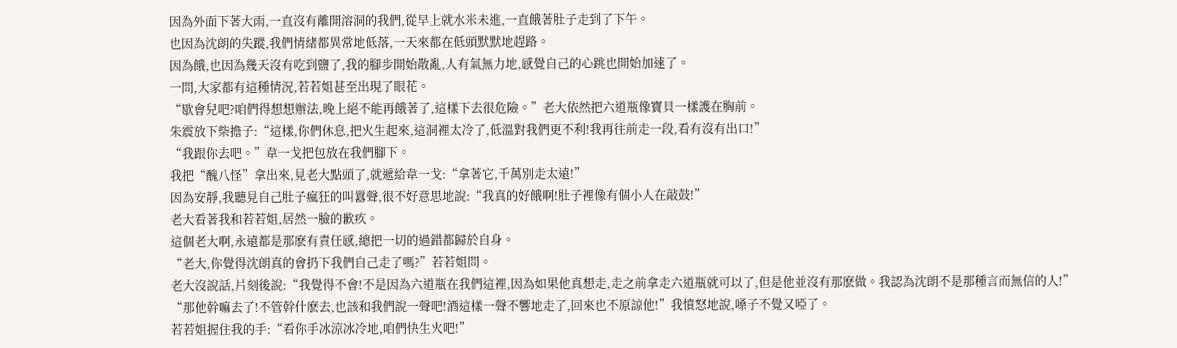因為外面下著大雨,一直沒有離開溶洞的我們,從早上就水米未進,一直餓著肚子走到了下午。
也因為沈朗的失蹤,我們情緒都異常地低落,一天來都在低頭默默地趕路。
因為餓,也因為幾天沒有吃到鹽了,我的腳步開始散亂,人有氣無力地,感覺自己的心跳也開始加速了。
一問,大家都有這種情況,若若姐甚至出現了眼花。
“歇會兒吧?咱們得想想辦法,晚上絕不能再餓著了,這樣下去很危險。”老大依然把六道瓶像寶貝一樣護在胸前。
朱震放下柴擔子:“這樣,你們休息,把火生起來,這洞裡太冷了,低溫對我們更不利!我再往前走一段,看有沒有出口!”
“我跟你去吧。”韋一戈把包放在我們腳下。
我把“醜八怪”拿出來,見老大點頭了,就遞給韋一戈:“拿著它,千萬別走太遠!”
因為安靜,我聽見自己肚子瘋狂的叫囂聲,很不好意思地說:“我真的好餓啊!肚子裡像有個小人在敲鼓!”
老大看著我和若若姐,居然一臉的歉疚。
這個老大啊,永遠都是那麽有責任感,總把一切的過錯都歸於自身。
“老大,你覺得沈朗真的會扔下我們自己走了嗎?”若若姐問。
老大沒說話,片刻後說:“我覺得不會!不是因為六道瓶在我們這裡,因為如果他真想走,走之前拿走六道瓶就可以了,但是他並沒有那麽做。我認為沈朗不是那種言而無信的人!”
“那他幹嘛去了!不管幹什麽去,也該和我們說一聲吧!酒這樣一聲不響地走了,回來也不原諒他!”我憤怒地說,嗓子不覺又啞了。
若若姐握住我的手:“看你手冰涼冰冷地,咱們快生火吧!”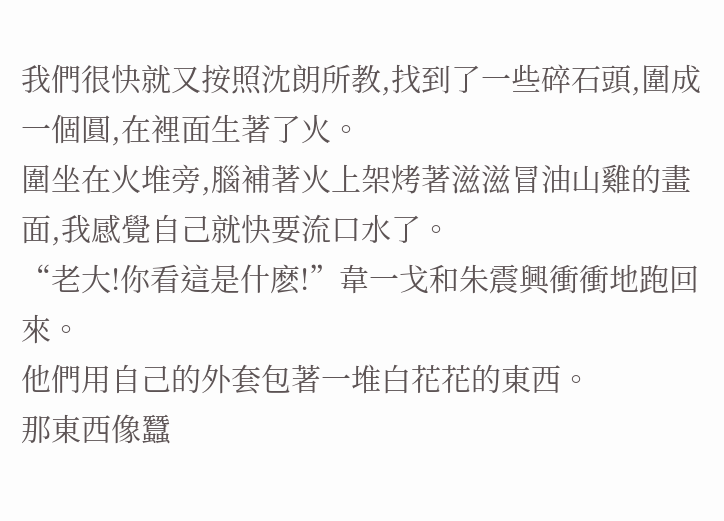我們很快就又按照沈朗所教,找到了一些碎石頭,圍成一個圓,在裡面生著了火。
圍坐在火堆旁,腦補著火上架烤著滋滋冒油山雞的畫面,我感覺自己就快要流口水了。
“老大!你看這是什麽!”韋一戈和朱震興衝衝地跑回來。
他們用自己的外套包著一堆白花花的東西。
那東西像蠶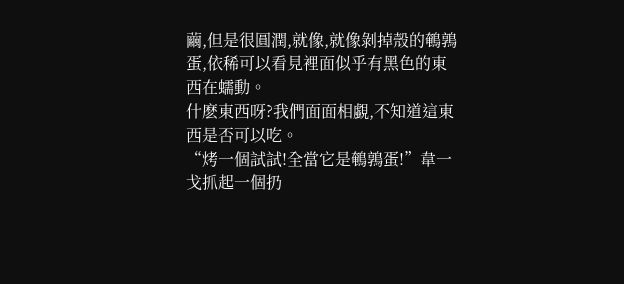繭,但是很圓潤,就像,就像剝掉殼的鵪鶉蛋,依稀可以看見裡面似乎有黑色的東西在蠕動。
什麽東西呀?我們面面相覷,不知道這東西是否可以吃。
“烤一個試試!全當它是鵪鶉蛋!”韋一戈抓起一個扔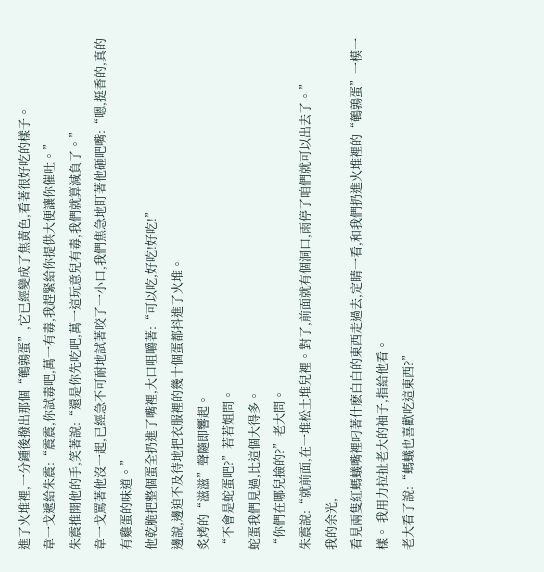進了火堆裡,一分鍾後撥出那個“鵪鶉蛋”,它已經變成了焦黃色,看著很好吃的樣子。
韋一戈遞給朱震:“震震,你試毒吧,萬一有毒,我趕緊給你提供大便讓你催吐。”
朱震推開他的手,笑著說:“還是你先吃吧,萬一這玩意兒有毒,我們就算減負了。”
韋一戈罵著他沒一起,已經急不可耐地試著咬了一小口,我們焦急地盯著他砸吧嘴:“嗯,挺香的,真的有雞蛋的味道。”
他乾脆把整個蛋全扔進了嘴裡,大口咀嚼著:“可以吃,好吃!好吃!”
邊說,邊迫不及待地把衣服裡的幾十個蛋都抖進了火堆。
炙烤的“滋滋”聲隨即響起。
“不會是蛇蛋吧?”若若姐問。
蛇蛋我們見過,比這個大得多。
“你們在哪兒撿的?”老大問。
朱震說:“就前面,在一堆松土堆兒裡。對了,前面就有個洞口,雨停了咱們就可以出去了。”
我的余光,
看見兩隻紅螞蟻嘴裡叼著什麽白白的東西走過去,定睛一看,和我們扔進火堆裡的“鵪鶉蛋”一模一樣。 我用力拉扯老大的袖子,指給他看。
老大看了說:“螞蟻也喜歡吃這東西?”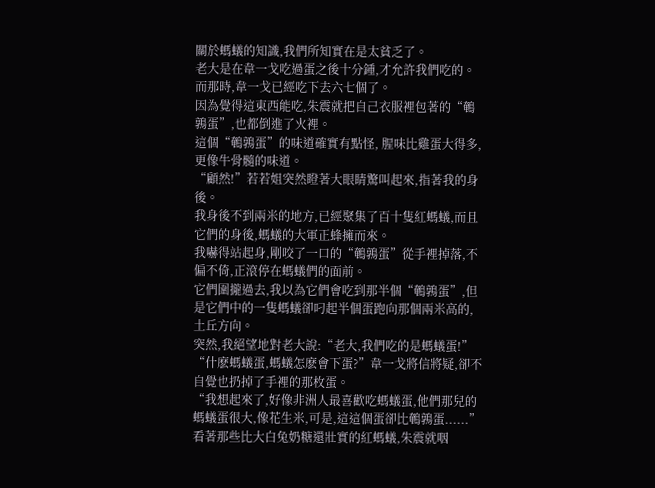關於螞蟻的知識,我們所知實在是太貧乏了。
老大是在韋一戈吃過蛋之後十分鍾,才允許我們吃的。而那時,韋一戈已經吃下去六七個了。
因為覺得這東西能吃,朱震就把自己衣服裡包著的“鵪鶉蛋”,也都倒進了火裡。
這個“鵪鶉蛋”的味道確實有點怪, 腥味比雞蛋大得多,更像牛骨髓的味道。
“顧然!”若若姐突然瞪著大眼睛驚叫起來,指著我的身後。
我身後不到兩米的地方,已經聚集了百十隻紅螞蟻,而且它們的身後,螞蟻的大軍正蜂擁而來。
我嚇得站起身,剛咬了一口的“鵪鶉蛋”從手裡掉落,不偏不倚,正滾停在螞蟻們的面前。
它們圍攏過去,我以為它們會吃到那半個“鵪鶉蛋”,但是它們中的一隻螞蟻卻叼起半個蛋跑向那個兩米高的,土丘方向。
突然,我絕望地對老大說:“老大,我們吃的是螞蟻蛋!”
“什麽螞蟻蛋,螞蟻怎麽會下蛋?”韋一戈將信將疑,卻不自覺也扔掉了手裡的那枚蛋。
“我想起來了,好像非洲人最喜歡吃螞蟻蛋,他們那兒的螞蟻蛋很大,像花生米,可是,這這個蛋卻比鵪鶉蛋......”看著那些比大白兔奶糖還壯實的紅螞蟻,朱震就咽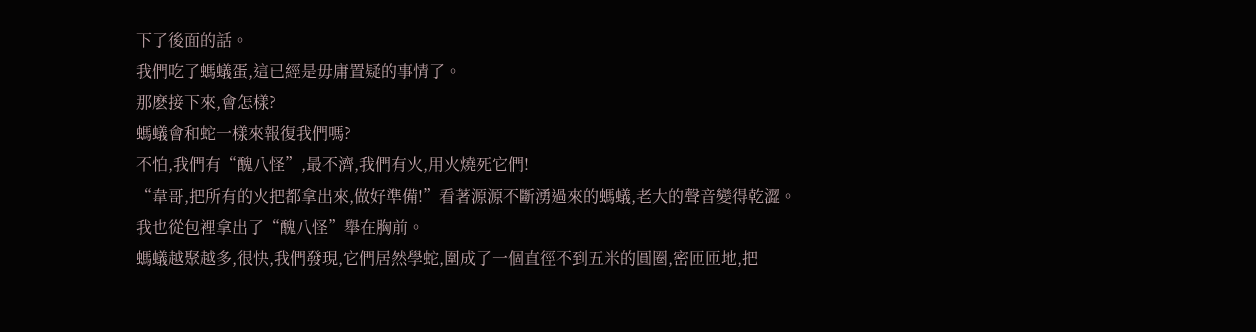下了後面的話。
我們吃了螞蟻蛋,這已經是毋庸置疑的事情了。
那麽接下來,會怎樣?
螞蟻會和蛇一樣來報復我們嗎?
不怕,我們有“醜八怪”,最不濟,我們有火,用火燒死它們!
“韋哥,把所有的火把都拿出來,做好準備!”看著源源不斷湧過來的螞蟻,老大的聲音變得乾澀。
我也從包裡拿出了“醜八怪”舉在胸前。
螞蟻越聚越多,很快,我們發現,它們居然學蛇,圍成了一個直徑不到五米的圓圈,密匝匝地,把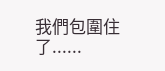我們包圍住了......